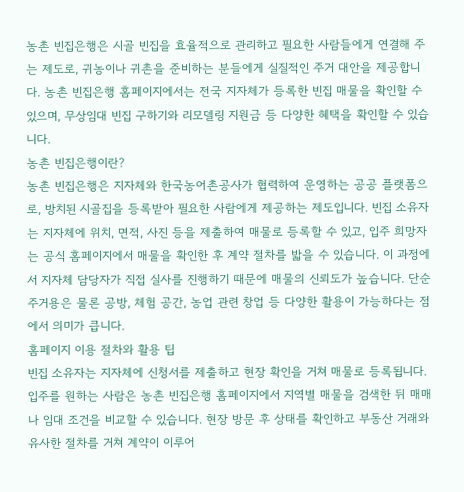농촌 빈집은행은 시골 빈집을 효율적으로 관리하고 필요한 사람들에게 연결해 주는 제도로, 귀농이나 귀촌을 준비하는 분들에게 실질적인 주거 대안을 제공합니다. 농촌 빈집은행 홈페이지에서는 전국 지자체가 등록한 빈집 매물을 확인할 수 있으며, 무상임대 빈집 구하기와 리모델링 지원금 등 다양한 혜택을 확인할 수 있습니다.
농촌 빈집은행이란?
농촌 빈집은행은 지자체와 한국농어촌공사가 협력하여 운영하는 공공 플랫폼으로, 방치된 시골집을 등록받아 필요한 사람에게 제공하는 제도입니다. 빈집 소유자는 지자체에 위치, 면적, 사진 등을 제출하여 매물로 등록할 수 있고, 입주 희망자는 공식 홈페이지에서 매물을 확인한 후 계약 절차를 밟을 수 있습니다. 이 과정에서 지자체 담당자가 직접 실사를 진행하기 때문에 매물의 신뢰도가 높습니다. 단순 주거용은 물론 공방, 체험 공간, 농업 관련 창업 등 다양한 활용이 가능하다는 점에서 의미가 큽니다.
홈페이지 이용 절차와 활용 팁
빈집 소유자는 지자체에 신청서를 제출하고 현장 확인을 거쳐 매물로 등록됩니다. 입주를 원하는 사람은 농촌 빈집은행 홈페이지에서 지역별 매물을 검색한 뒤 매매나 임대 조건을 비교할 수 있습니다. 현장 방문 후 상태를 확인하고 부동산 거래와 유사한 절차를 거쳐 계약이 이루어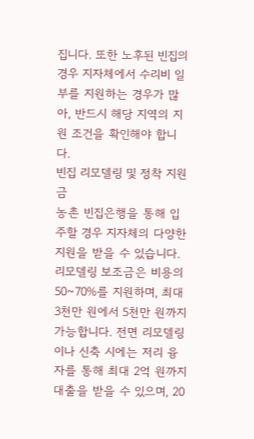집니다. 또한 노후된 빈집의 경우 지자체에서 수리비 일부를 지원하는 경우가 많아, 반드시 해당 지역의 지원 조건을 확인해야 합니다.
빈집 리모델링 및 정착 지원금
농촌 빈집은행을 통해 입주할 경우 지자체의 다양한 지원을 받을 수 있습니다. 리모델링 보조금은 비용의 50~70%를 지원하며, 최대 3천만 원에서 5천만 원까지 가능합니다. 전면 리모델링이나 신축 시에는 저리 융자를 통해 최대 2억 원까지 대출을 받을 수 있으며, 20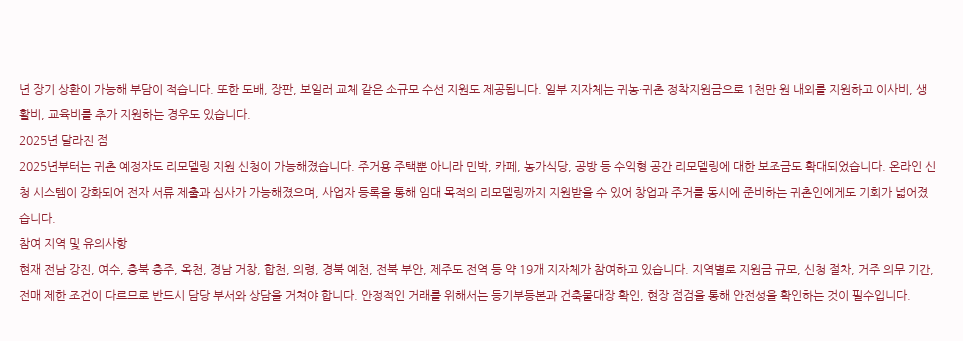년 장기 상환이 가능해 부담이 적습니다. 또한 도배, 장판, 보일러 교체 같은 소규모 수선 지원도 제공됩니다. 일부 지자체는 귀농·귀촌 정착지원금으로 1천만 원 내외를 지원하고 이사비, 생활비, 교육비를 추가 지원하는 경우도 있습니다.
2025년 달라진 점
2025년부터는 귀촌 예정자도 리모델링 지원 신청이 가능해졌습니다. 주거용 주택뿐 아니라 민박, 카페, 농가식당, 공방 등 수익형 공간 리모델링에 대한 보조금도 확대되었습니다. 온라인 신청 시스템이 강화되어 전자 서류 제출과 심사가 가능해졌으며, 사업자 등록을 통해 임대 목적의 리모델링까지 지원받을 수 있어 창업과 주거를 동시에 준비하는 귀촌인에게도 기회가 넓어졌습니다.
참여 지역 및 유의사항
현재 전남 강진, 여수, 충북 충주, 옥천, 경남 거창, 합천, 의령, 경북 예천, 전북 부안, 제주도 전역 등 약 19개 지자체가 참여하고 있습니다. 지역별로 지원금 규모, 신청 절차, 거주 의무 기간, 전매 제한 조건이 다르므로 반드시 담당 부서와 상담을 거쳐야 합니다. 안정적인 거래를 위해서는 등기부등본과 건축물대장 확인, 현장 점검을 통해 안전성을 확인하는 것이 필수입니다.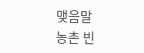맺음말
농촌 빈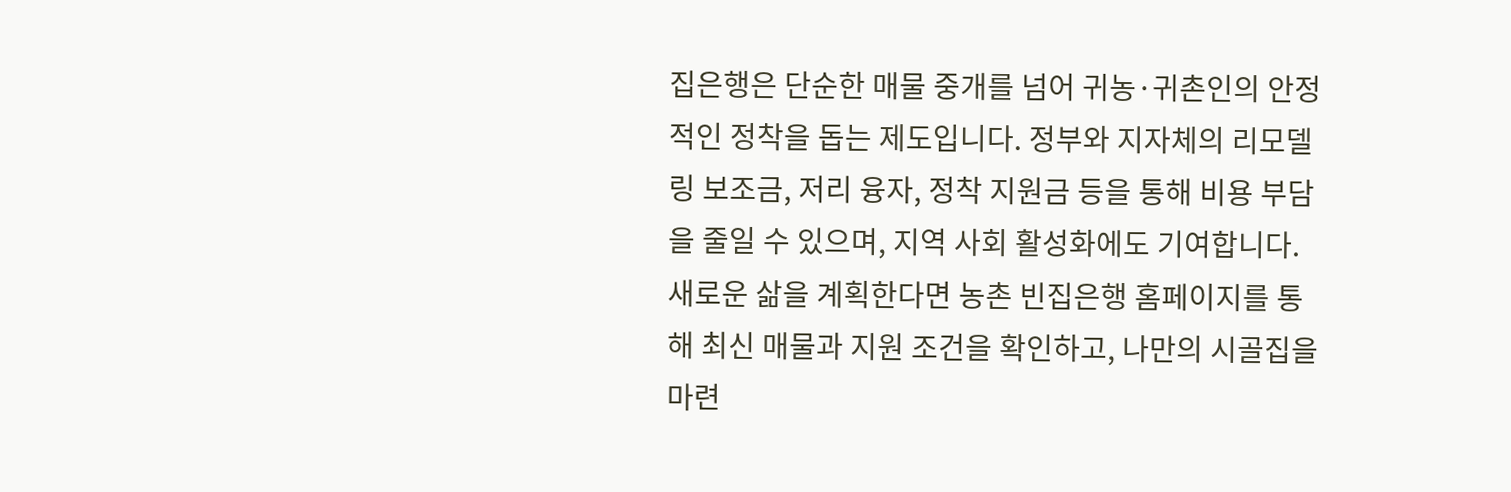집은행은 단순한 매물 중개를 넘어 귀농·귀촌인의 안정적인 정착을 돕는 제도입니다. 정부와 지자체의 리모델링 보조금, 저리 융자, 정착 지원금 등을 통해 비용 부담을 줄일 수 있으며, 지역 사회 활성화에도 기여합니다. 새로운 삶을 계획한다면 농촌 빈집은행 홈페이지를 통해 최신 매물과 지원 조건을 확인하고, 나만의 시골집을 마련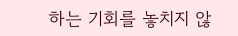하는 기회를 놓치지 않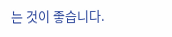는 것이 좋습니다.